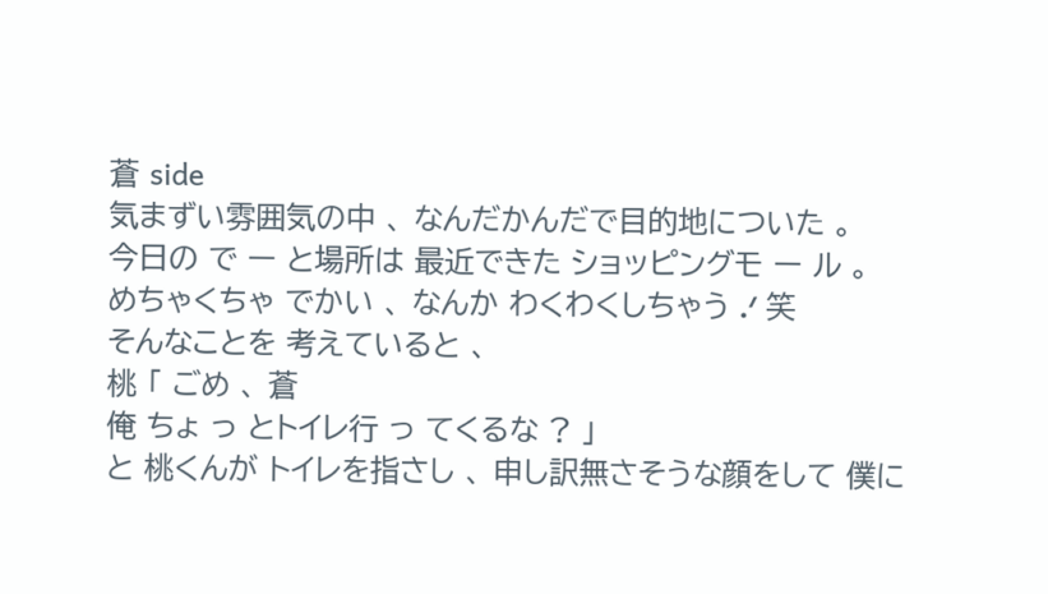蒼 side
気まずい雰囲気の中 、 なんだかんだで目的地についた 。
今日の で ー と場所は 最近できた ショッピングモ ー ル 。
めちゃくちゃ でかい 、 なんか わくわくしちゃう .ᐟ 笑
そんなことを 考えていると 、
桃 「 ごめ 、 蒼
俺 ちょ っ とトイレ行 っ てくるな ? 」
と 桃くんが トイレを指さし 、 申し訳無さそうな顔をして 僕に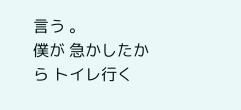言う 。
僕が 急かしたから トイレ行く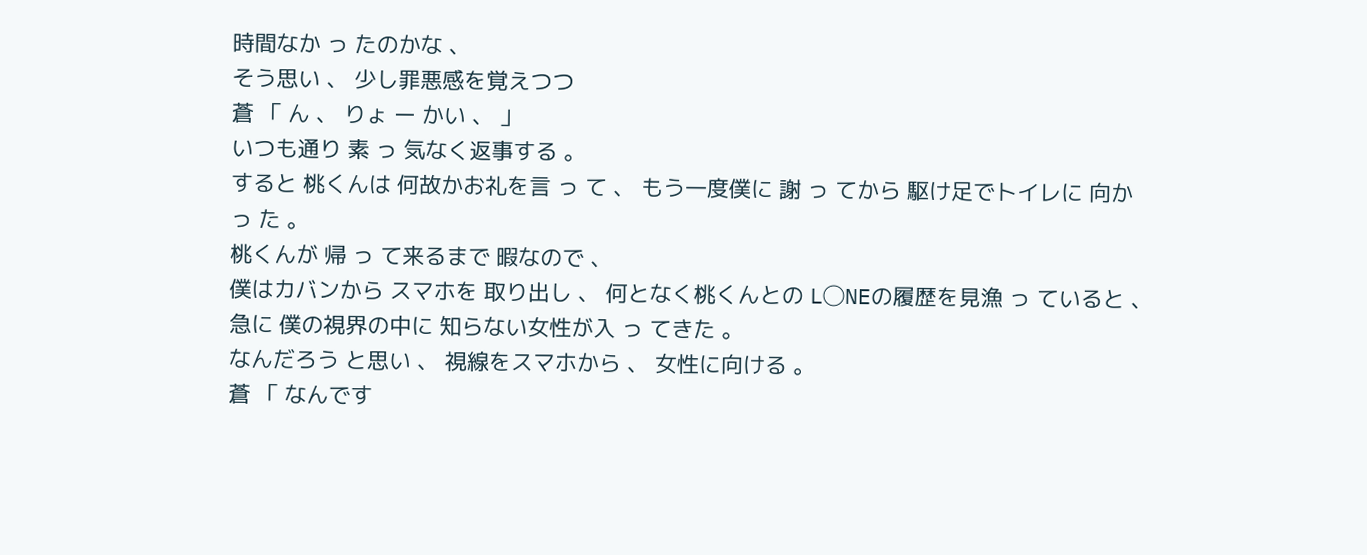時間なか っ たのかな 、
そう思い 、 少し罪悪感を覚えつつ
蒼 「 ん 、 りょ ー かい 、 」
いつも通り 素 っ 気なく返事する 。
すると 桃くんは 何故かお礼を言 っ て 、 もう一度僕に 謝 っ てから 駆け足でトイレに 向か っ た 。
桃くんが 帰 っ て来るまで 暇なので 、
僕はカバンから スマホを 取り出し 、 何となく桃くんとの L◯NEの履歴を見漁 っ ていると 、
急に 僕の視界の中に 知らない女性が入 っ てきた 。
なんだろう と思い 、 視線をスマホから 、 女性に向ける 。
蒼 「 なんです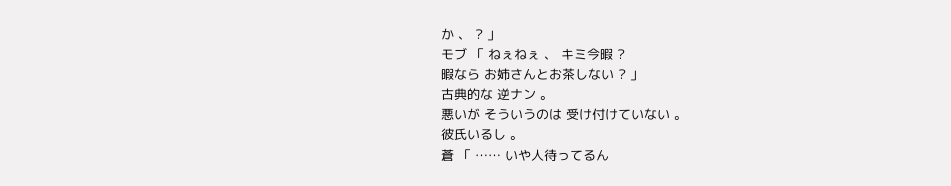か 、 ? 」
モブ 「 ねぇねぇ 、 キミ今暇 ?
暇なら お姉さんとお茶しない ? 」
古典的な 逆ナン 。
悪いが そういうのは 受け付けていない 。
彼氏いるし 。
蒼 「 …… いや人待ってるん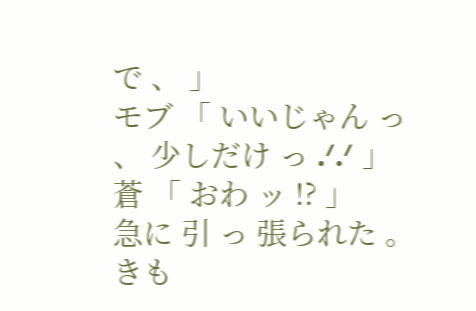で 、 」
モブ 「 いいじゃん っ 、 少しだけ っ .ᐟ.ᐟ 」
蒼 「 おわ ッ !? 」
急に 引 っ 張られた 。
きも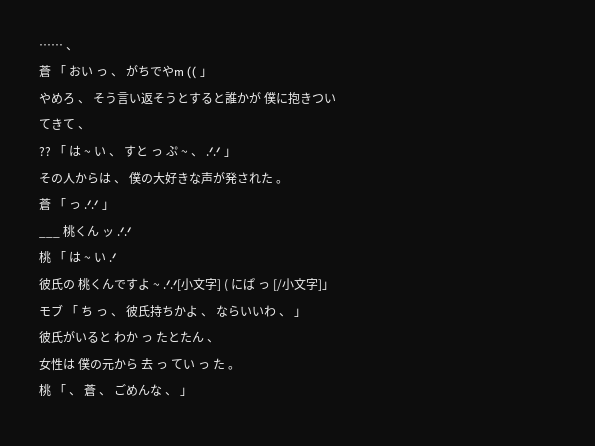…… 、
蒼 「 おい っ 、 がちでやm (( 」
やめろ 、 そう言い返そうとすると誰かが 僕に抱きついてきて 、
?? 「 は ~ い 、 すと っ ぷ ~ 、 .ᐟ.ᐟ 」
その人からは 、 僕の大好きな声が発された 。
蒼 「 っ .ᐟ.ᐟ 」
___ 桃くん ッ .ᐟ.ᐟ
桃 「 は ~ い .ᐟ
彼氏の 桃くんですよ ~ .ᐟ.ᐟ[小文字] ( にぱ っ [/小文字]」
モブ 「 ち っ 、 彼氏持ちかよ 、 ならいいわ 、 」
彼氏がいると わか っ たとたん 、
女性は 僕の元から 去 っ てい っ た 。
桃 「 、 蒼 、 ごめんな 、 」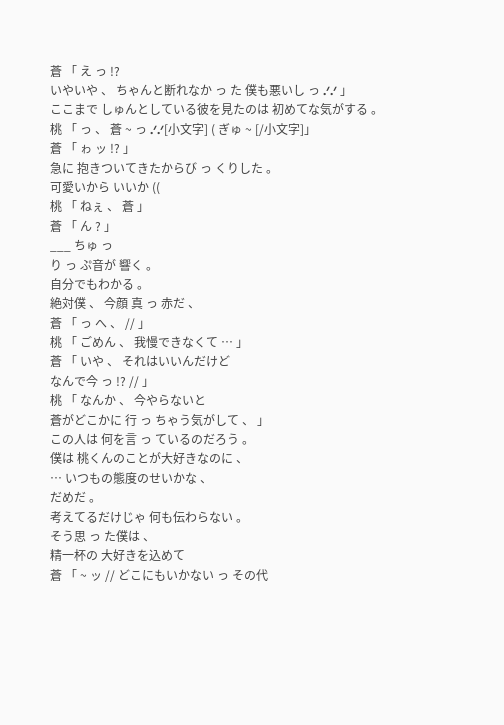蒼 「 え っ !?
いやいや 、 ちゃんと断れなか っ た 僕も悪いし っ .ᐟ.ᐟ 」
ここまで しゅんとしている彼を見たのは 初めてな気がする 。
桃 「 っ 、 蒼 ~ っ .ᐟ.ᐟ[小文字] ( ぎゅ ~ [/小文字]」
蒼 「 ゎ ッ !? 」
急に 抱きついてきたからび っ くりした 。
可愛いから いいか ((
桃 「 ねぇ 、 蒼 」
蒼 「 ん ? 」
___ ちゅ っ
り っ ぷ音が 響く 。
自分でもわかる 。
絶対僕 、 今顔 真 っ 赤だ 、
蒼 「 っ へ 、 // 」
桃 「 ごめん 、 我慢できなくて … 」
蒼 「 いや 、 それはいいんだけど
なんで今 っ !? // 」
桃 「 なんか 、 今やらないと
蒼がどこかに 行 っ ちゃう気がして 、 」
この人は 何を言 っ ているのだろう 。
僕は 桃くんのことが大好きなのに 、
… いつもの態度のせいかな 、
だめだ 。
考えてるだけじゃ 何も伝わらない 。
そう思 っ た僕は 、
精一杯の 大好きを込めて
蒼 「 ~ ッ // どこにもいかない っ その代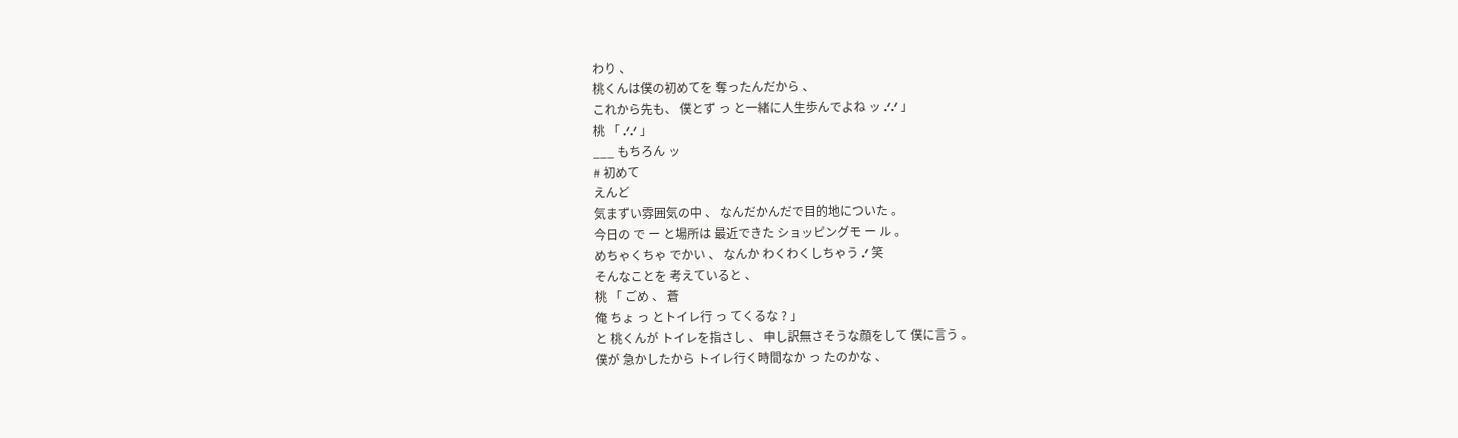わり 、
桃くんは僕の初めてを 奪ったんだから 、
これから先も、 僕とず っ と一緒に人生歩んでよね ッ .ᐟ.ᐟ 」
桃 「 .ᐟ.ᐟ 」
___ もちろん ッ
# 初めて
えんど
気まずい雰囲気の中 、 なんだかんだで目的地についた 。
今日の で ー と場所は 最近できた ショッピングモ ー ル 。
めちゃくちゃ でかい 、 なんか わくわくしちゃう .ᐟ 笑
そんなことを 考えていると 、
桃 「 ごめ 、 蒼
俺 ちょ っ とトイレ行 っ てくるな ? 」
と 桃くんが トイレを指さし 、 申し訳無さそうな顔をして 僕に言う 。
僕が 急かしたから トイレ行く時間なか っ たのかな 、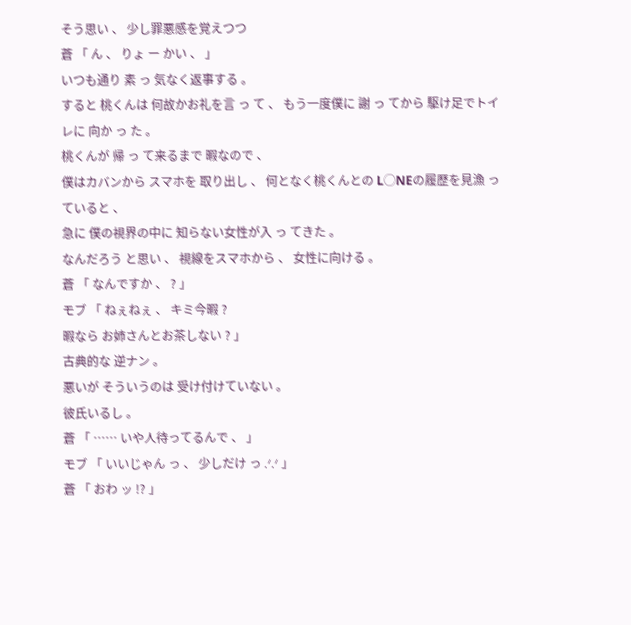そう思い 、 少し罪悪感を覚えつつ
蒼 「 ん 、 りょ ー かい 、 」
いつも通り 素 っ 気なく返事する 。
すると 桃くんは 何故かお礼を言 っ て 、 もう一度僕に 謝 っ てから 駆け足でトイレに 向か っ た 。
桃くんが 帰 っ て来るまで 暇なので 、
僕はカバンから スマホを 取り出し 、 何となく桃くんとの L◯NEの履歴を見漁 っ ていると 、
急に 僕の視界の中に 知らない女性が入 っ てきた 。
なんだろう と思い 、 視線をスマホから 、 女性に向ける 。
蒼 「 なんですか 、 ? 」
モブ 「 ねぇねぇ 、 キミ今暇 ?
暇なら お姉さんとお茶しない ? 」
古典的な 逆ナン 。
悪いが そういうのは 受け付けていない 。
彼氏いるし 。
蒼 「 …… いや人待ってるんで 、 」
モブ 「 いいじゃん っ 、 少しだけ っ .ᐟ.ᐟ 」
蒼 「 おわ ッ !? 」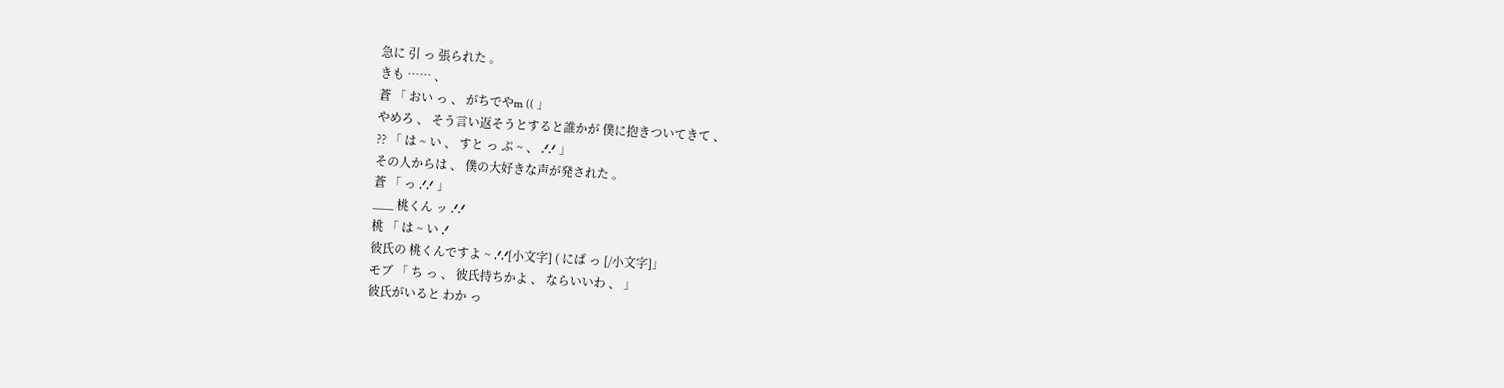急に 引 っ 張られた 。
きも …… 、
蒼 「 おい っ 、 がちでやm (( 」
やめろ 、 そう言い返そうとすると誰かが 僕に抱きついてきて 、
?? 「 は ~ い 、 すと っ ぷ ~ 、 .ᐟ.ᐟ 」
その人からは 、 僕の大好きな声が発された 。
蒼 「 っ .ᐟ.ᐟ 」
___ 桃くん ッ .ᐟ.ᐟ
桃 「 は ~ い .ᐟ
彼氏の 桃くんですよ ~ .ᐟ.ᐟ[小文字] ( にぱ っ [/小文字]」
モブ 「 ち っ 、 彼氏持ちかよ 、 ならいいわ 、 」
彼氏がいると わか っ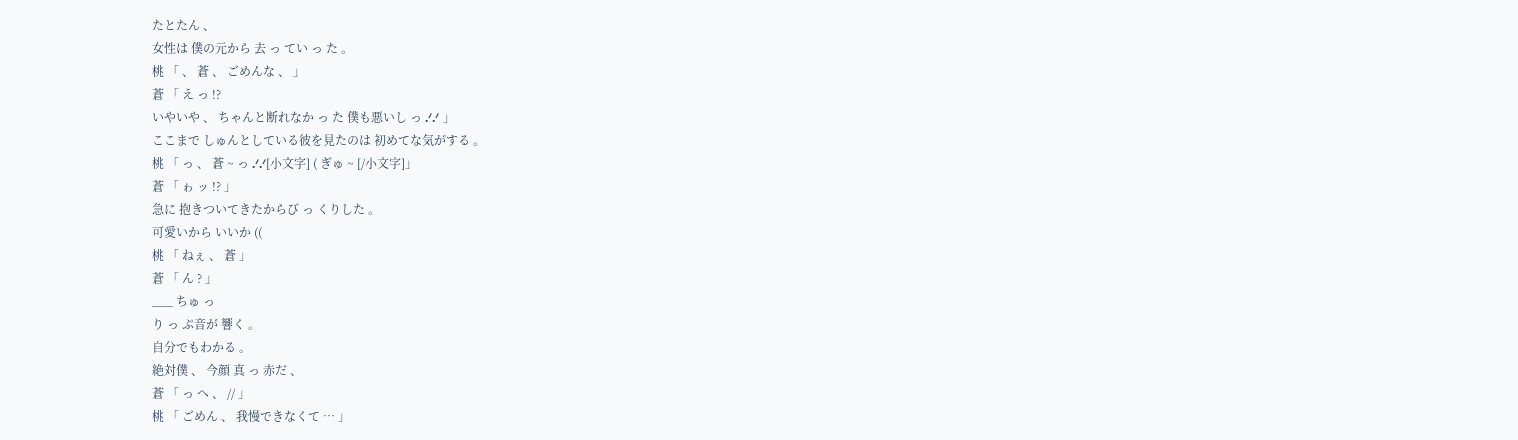たとたん 、
女性は 僕の元から 去 っ てい っ た 。
桃 「 、 蒼 、 ごめんな 、 」
蒼 「 え っ !?
いやいや 、 ちゃんと断れなか っ た 僕も悪いし っ .ᐟ.ᐟ 」
ここまで しゅんとしている彼を見たのは 初めてな気がする 。
桃 「 っ 、 蒼 ~ っ .ᐟ.ᐟ[小文字] ( ぎゅ ~ [/小文字]」
蒼 「 ゎ ッ !? 」
急に 抱きついてきたからび っ くりした 。
可愛いから いいか ((
桃 「 ねぇ 、 蒼 」
蒼 「 ん ? 」
___ ちゅ っ
り っ ぷ音が 響く 。
自分でもわかる 。
絶対僕 、 今顔 真 っ 赤だ 、
蒼 「 っ へ 、 // 」
桃 「 ごめん 、 我慢できなくて … 」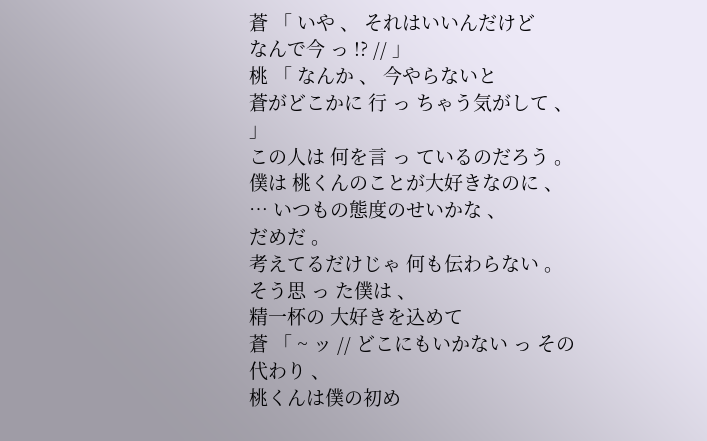蒼 「 いや 、 それはいいんだけど
なんで今 っ !? // 」
桃 「 なんか 、 今やらないと
蒼がどこかに 行 っ ちゃう気がして 、 」
この人は 何を言 っ ているのだろう 。
僕は 桃くんのことが大好きなのに 、
… いつもの態度のせいかな 、
だめだ 。
考えてるだけじゃ 何も伝わらない 。
そう思 っ た僕は 、
精一杯の 大好きを込めて
蒼 「 ~ ッ // どこにもいかない っ その代わり 、
桃くんは僕の初め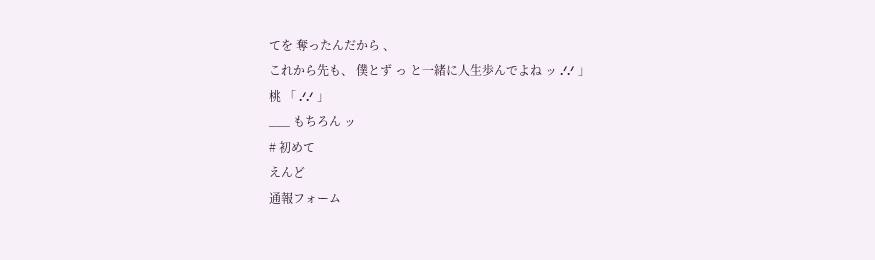てを 奪ったんだから 、
これから先も、 僕とず っ と一緒に人生歩んでよね ッ .ᐟ.ᐟ 」
桃 「 .ᐟ.ᐟ 」
___ もちろん ッ
# 初めて
えんど
通報フォーム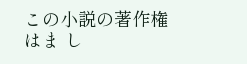この小説の著作権はま し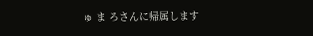ゅ ま ろさんに帰属します